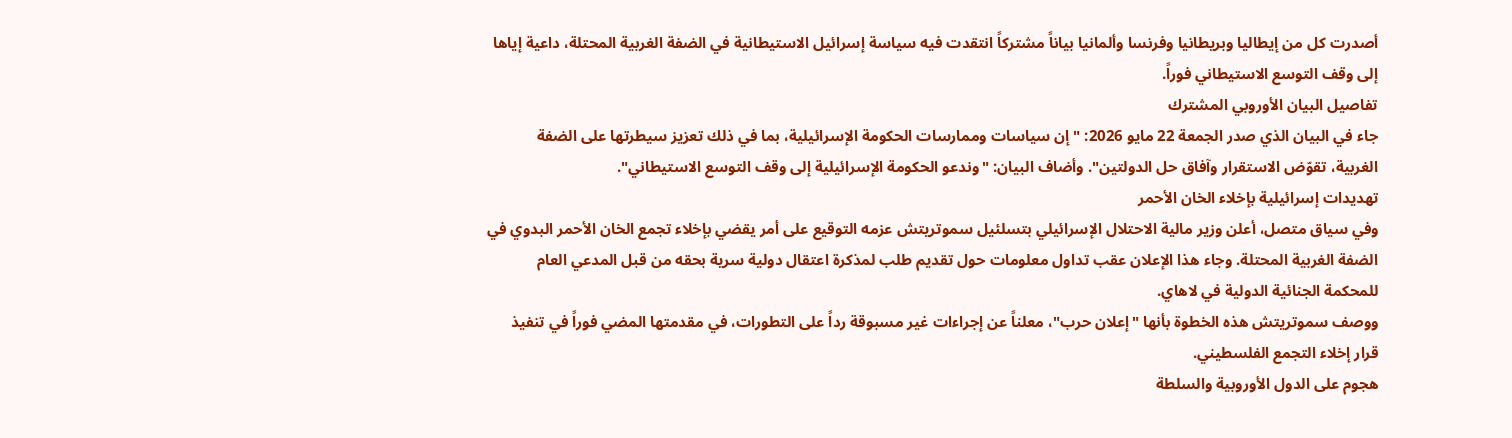أصدرت كل من إيطاليا وبريطانيا وفرنسا وألمانيا بياناً مشتركاً انتقدت فيه سياسة إسرائيل الاستيطانية في الضفة الغربية المحتلة، داعية إياها إلى وقف التوسع الاستيطاني فوراً.
تفاصيل البيان الأوروبي المشترك
جاء في البيان الذي صدر الجمعة 22 مايو 2026: "إن سياسات وممارسات الحكومة الإسرائيلية، بما في ذلك تعزيز سيطرتها على الضفة الغربية، تقوّض الاستقرار وآفاق حل الدولتين". وأضاف البيان: "وندعو الحكومة الإسرائيلية إلى وقف التوسع الاستيطاني".
تهديدات إسرائيلية بإخلاء الخان الأحمر
وفي سياق متصل، أعلن وزير مالية الاحتلال الإسرائيلي بتسلئيل سموتريتش عزمه التوقيع على أمر يقضي بإخلاء تجمع الخان الأحمر البدوي في الضفة الغربية المحتلة. وجاء هذا الإعلان عقب تداول معلومات حول تقديم طلب لمذكرة اعتقال دولية سرية بحقه من قبل المدعي العام للمحكمة الجنائية الدولية في لاهاي.
ووصف سموتريتش هذه الخطوة بأنها "إعلان حرب"، معلناً عن إجراءات غير مسبوقة رداً على التطورات، في مقدمتها المضي فوراً في تنفيذ قرار إخلاء التجمع الفلسطيني.
هجوم على الدول الأوروبية والسلطة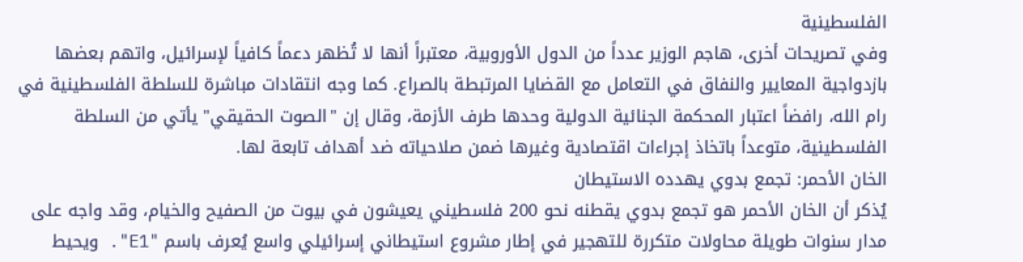الفلسطينية
وفي تصريحات أخرى، هاجم الوزير عدداً من الدول الأوروبية، معتبراً أنها لا تُظهر دعماً كافياً لإسرائيل، واتهم بعضها بازدواجية المعايير والنفاق في التعامل مع القضايا المرتبطة بالصراع. كما وجه انتقادات مباشرة للسلطة الفلسطينية في رام الله، رافضاً اعتبار المحكمة الجنائية الدولية وحدها طرف الأزمة، وقال إن "الصوت الحقيقي" يأتي من السلطة الفلسطينية، متوعداً باتخاذ إجراءات اقتصادية وغيرها ضمن صلاحياته ضد أهداف تابعة لها.
الخان الأحمر: تجمع بدوي يهدده الاستيطان
يُذكر أن الخان الأحمر هو تجمع بدوي يقطنه نحو 200 فلسطيني يعيشون في بيوت من الصفيح والخيام، وقد واجه على مدار سنوات طويلة محاولات متكررة للتهجير في إطار مشروع استيطاني إسرائيلي واسع يُعرف باسم "E1". ويحيط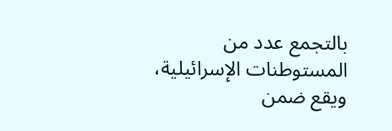بالتجمع عدد من المستوطنات الإسرائيلية، ويقع ضمن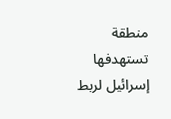منطقة تستهدفها إسرائيل لربط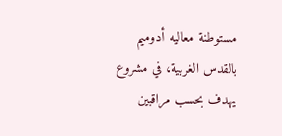مستوطنة معاليه أدوميم بالقدس الغربية، في مشروع يهدف بحسب مراقبين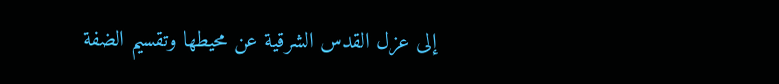إلى عزل القدس الشرقية عن محيطها وتقسيم الضفة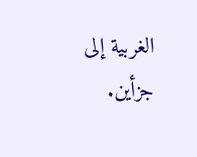الغربية إلى جزأين.